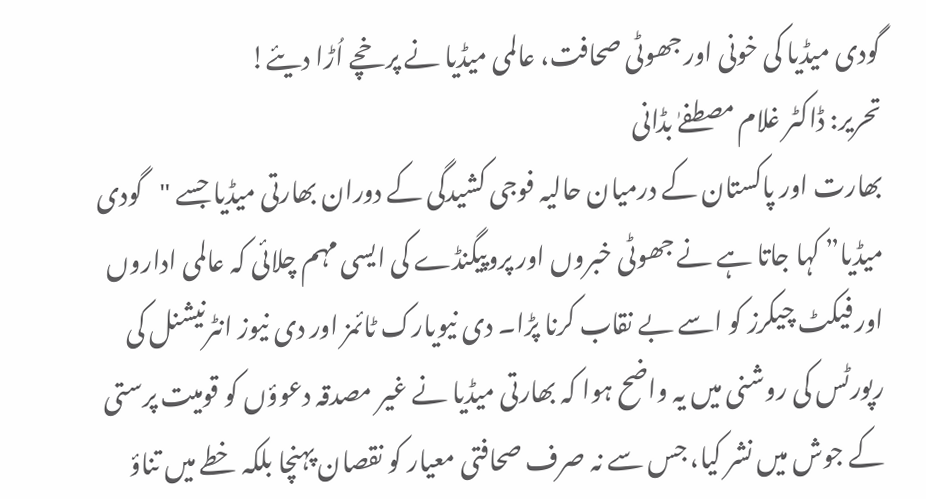گودی میڈیا کی خونی اور جھوٹی صحافت، عالمی میڈیا نے پرخچے اُڑا دیئے!
تحریر: ڈاکٹر غلام مصطفےٰ بڈانی
بھارت اور پاکستان کے درمیان حالیہ فوجی کشیدگی کے دوران بھارتی میڈیا جسے "گودی میڈیا” کہا جاتا ہے نے جھوٹی خبروں اور پروپیگنڈے کی ایسی مہم چلائی کہ عالمی اداروں اور فیکٹ چیکرز کو اسے بے نقاب کرنا پڑا۔ دی نیویارک ٹائمز اور دی نیوز انٹرنیشنل کی رپورٹس کی روشنی میں یہ واضح ہوا کہ بھارتی میڈیا نے غیر مصدقہ دعوؤں کو قومیت پرستی کے جوش میں نشر کیا، جس سے نہ صرف صحافتی معیار کو نقصان پہنچا بلکہ خطے میں تناؤ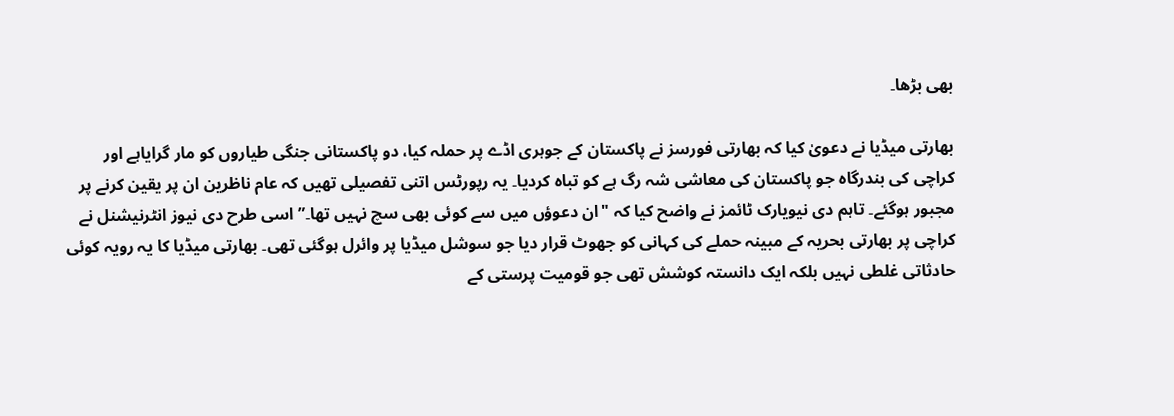بھی بڑھا۔

بھارتی میڈیا نے دعویٰ کیا کہ بھارتی فورسز نے پاکستان کے جوہری اڈے پر حملہ کیا، دو پاکستانی جنگی طیاروں کو مار گرایاہے اور کراچی کی بندرگاہ جو پاکستان کی معاشی شہ رگ ہے کو تباہ کردیا۔ یہ رپورٹس اتنی تفصیلی تھیں کہ عام ناظرین ان پر یقین کرنے پر مجبور ہوگئے۔ تاہم دی نیویارک ٹائمز نے واضح کیا کہ "ان دعوؤں میں سے کوئی بھی سچ نہیں تھا۔” اسی طرح دی نیوز انٹرنیشنل نے کراچی پر بھارتی بحریہ کے مبینہ حملے کی کہانی کو جھوٹ قرار دیا جو سوشل میڈیا پر وائرل ہوگئی تھی۔ بھارتی میڈیا کا یہ رویہ کوئی حادثاتی غلطی نہیں بلکہ ایک دانستہ کوشش تھی جو قومیت پرستی کے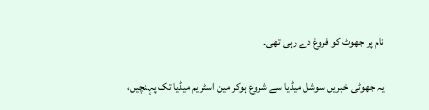نام پر جھوٹ کو فروغ دے رہی تھی۔

یہ جھوٹی خبریں سوشل میڈیا سے شروع ہوکر مین اسٹریم میڈیا تک پہنچیں،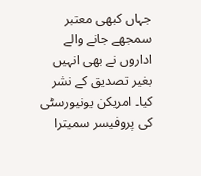جہاں کبھی معتبر سمجھے جانے والے اداروں نے بھی انہیں بغیر تصدیق کے نشر کیا۔ امریکن یونیورسٹی کی پروفیسر سمیترا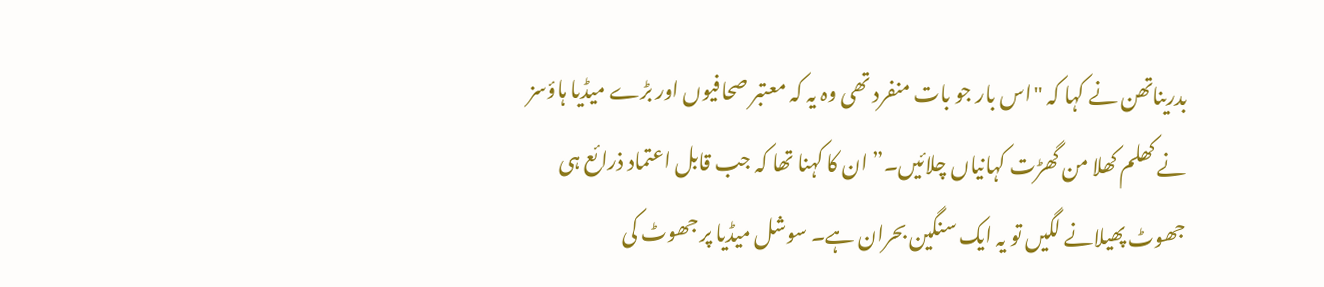بدریناتھن نے کہا کہ "اس بار جو بات منفرد تھی وہ یہ کہ معتبر صحافیوں اور بڑے میڈیا ہاؤسز نے کھلم کھلا من گھڑت کہانیاں چلائیں۔” ان کا کہنا تھا کہ جب قابل اعتماد ذرائع ہی جھوٹ پھیلانے لگیں تو یہ ایک سنگین بحران ہے۔ سوشل میڈیا پر جھوٹ کی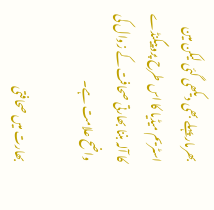بھرمار پہلے بھی دیکھی گئی لیکن مین اسٹریم میڈیا کا اس طرح پروپیگنڈے کا آلہ بننا بھارتی صحافت کے زوال کی واضح علامت ہے۔

بھارت میں صحافتی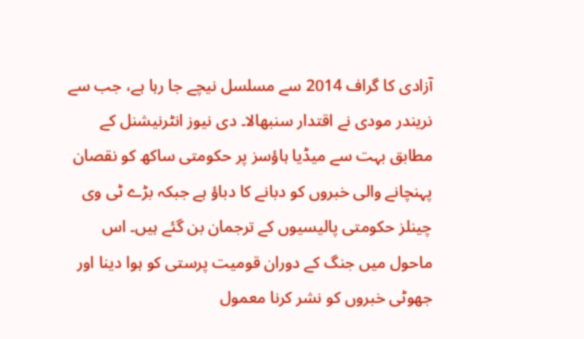آزادی کا گراف 2014 سے مسلسل نیچے جا رہا ہے، جب سے نریندر مودی نے اقتدار سنبھالا۔ دی نیوز انٹرنیشنل کے مطابق بہت سے میڈیا ہاؤسز پر حکومتی ساکھ کو نقصان پہنچانے والی خبروں کو دبانے کا دباؤ ہے جبکہ بڑے ٹی وی چینلز حکومتی پالیسیوں کے ترجمان بن گئے ہیں۔ اس ماحول میں جنگ کے دوران قومیت پرستی کو ہوا دینا اور جھوٹی خبروں کو نشر کرنا معمول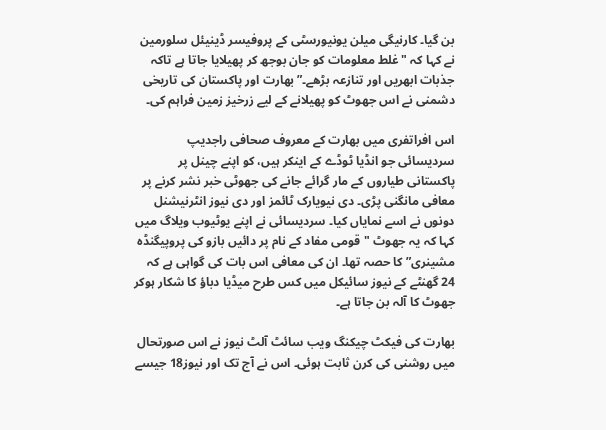بن گیا۔ کارنیگی میلن یونیورسٹی کے پروفیسر ڈینیئل سلورمین نے کہا کہ "غلط معلومات کو جان بوجھ کر پھیلایا جاتا ہے تاکہ جذبات ابھریں اور تنازعہ بڑھے۔” بھارت اور پاکستان کی تاریخی دشمنی نے اس جھوٹ کو پھیلانے کے لیے زرخیز زمین فراہم کی۔

اس افراتفری میں بھارت کے معروف صحافی راجدیپ سردیسائی جو انڈیا ٹوڈے کے اینکر ہیں، کو اپنے چینل پر پاکستانی طیاروں کے مار گرائے جانے کی جھوٹی خبر نشر کرنے پر معافی مانگنی پڑی۔ دی نیویارک ٹائمز اور دی نیوز انٹرنیشنل دونوں نے اسے نمایاں کیا۔ سردیسائی نے اپنے یوٹیوب ویلاگ میں کہا کہ یہ جھوٹ "قومی مفاد کے نام پر دائیں بازو کی پروپیگنڈہ مشینری” کا حصہ تھا۔ ان کی معافی اس بات کی گواہی ہے کہ 24 گھنٹے کے نیوز سائیکل میں کس طرح میڈیا دباؤ کا شکار ہوکر جھوٹ کا آلہ بن جاتا ہے۔

بھارت کی فیکٹ چیکنگ ویب سائٹ آلٹ نیوز نے اس صورتحال میں روشنی کی کرن ثابت ہوئی۔ اس نے آج تک اور نیوز18 جیسے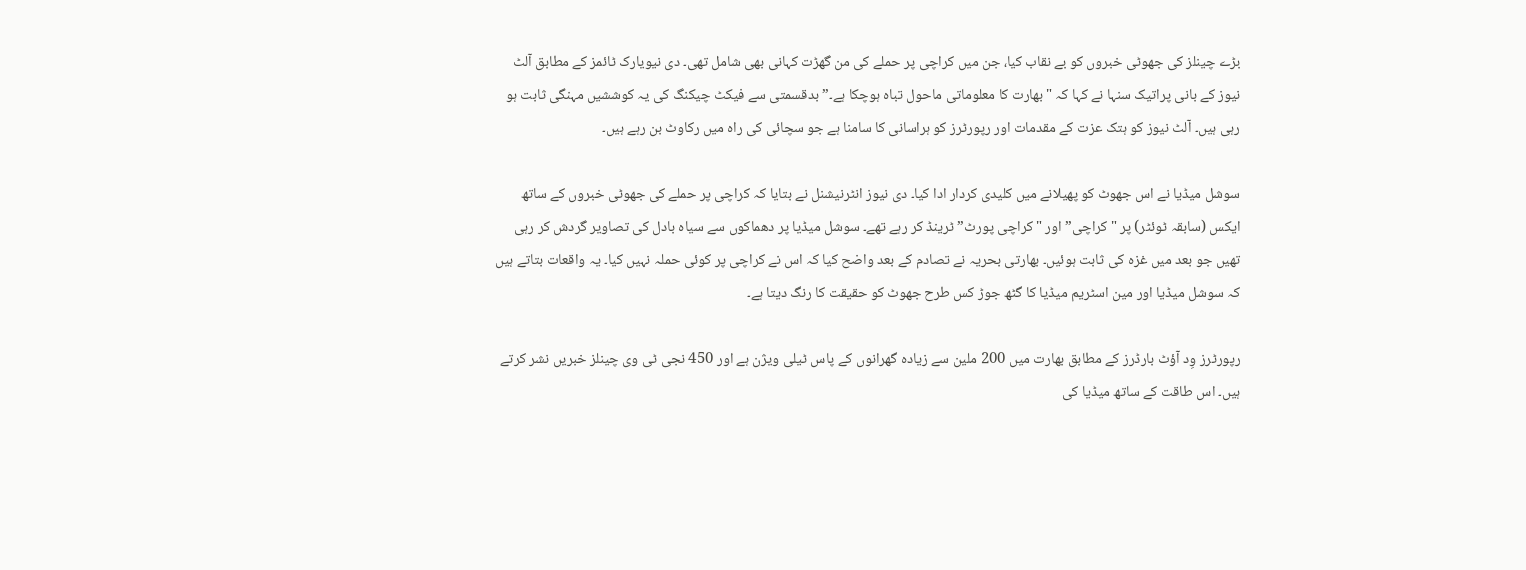بڑے چینلز کی جھوٹی خبروں کو بے نقاب کیا، جن میں کراچی پر حملے کی من گھڑت کہانی بھی شامل تھی۔ دی نیویارک ٹائمز کے مطابق آلٹ نیوز کے بانی پراتیک سنہا نے کہا کہ "بھارت کا معلوماتی ماحول تباہ ہوچکا ہے۔” بدقسمتی سے فیکٹ چیکنگ کی یہ کوششیں مہنگی ثابت ہو رہی ہیں۔ آلٹ نیوز کو ہتک عزت کے مقدمات اور رپورٹرز کو ہراسانی کا سامنا ہے جو سچائی کی راہ میں رکاوٹ بن رہے ہیں۔

سوشل میڈیا نے اس جھوٹ کو پھیلانے میں کلیدی کردار ادا کیا۔ دی نیوز انٹرنیشنل نے بتایا کہ کراچی پر حملے کی جھوٹی خبروں کے ساتھ ایکس (سابقہ ٹوئٹر) پر "کراچی” اور "کراچی پورٹ” ٹرینڈ کر رہے تھے۔ سوشل میڈیا پر دھماکوں سے سیاہ بادل کی تصاویر گردش کر رہی تھیں جو بعد میں غزہ کی ثابت ہوئیں۔ بھارتی بحریہ نے تصادم کے بعد واضح کیا کہ اس نے کراچی پر کوئی حملہ نہیں کیا۔ یہ واقعات بتاتے ہیں کہ سوشل میڈیا اور مین اسٹریم میڈیا کا گٹھ جوڑ کس طرح جھوٹ کو حقیقت کا رنگ دیتا ہے۔

رپورٹرز وِد آؤٹ بارڈرز کے مطابق بھارت میں 200 ملین سے زیادہ گھرانوں کے پاس ٹیلی ویژن ہے اور 450 نجی ٹی وی چینلز خبریں نشر کرتے ہیں۔ اس طاقت کے ساتھ میڈیا کی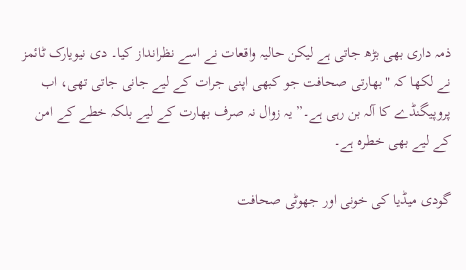ذمہ داری بھی بڑھ جاتی ہے لیکن حالیہ واقعات نے اسے نظرانداز کیا۔ دی نیویارک ٹائمز نے لکھا کہ "بھارتی صحافت جو کبھی اپنی جرات کے لیے جانی جاتی تھی، اب پروپیگنڈے کا آلہ بن رہی ہے۔” یہ زوال نہ صرف بھارت کے لیے بلکہ خطے کے امن کے لیے بھی خطرہ ہے۔

گودی میڈیا کی خونی اور جھوٹی صحافت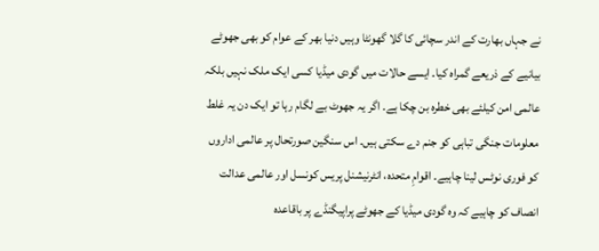نے جہاں بھارت کے اندر سچائی کا گلا گھونٹا وہیں دنیا بھر کے عوام کو بھی جھوٹے بیانیے کے ذریعے گمراہ کیا۔ ایسے حالات میں گودی میڈیا کسی ایک ملک نہیں بلکہ عالمی امن کیلئے بھی خطرہ بن چکا ہے۔ اگر یہ جھوٹ بے لگام رہا تو ایک دن یہ غلط معلومات جنگی تباہی کو جنم دے سکتی ہیں۔ اس سنگین صورتحال پر عالمی اداروں کو فوری نوٹس لینا چاہیے۔ اقوامِ متحدہ، انٹرنیشنل پریس کونسل اور عالمی عدالت انصاف کو چاہیے کہ وہ گودی میڈیا کے جھوٹے پراپیگنڈے پر باقاعدہ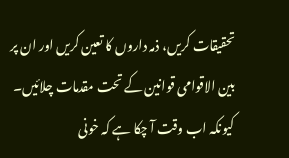تحقیقات کریں، ذمہ داروں کا تعین کریں اور ان پر بین الاقوامی قوانین کے تحت مقدمات چلائیں۔ کیونکہ اب وقت آ چکا ہے کہ خونی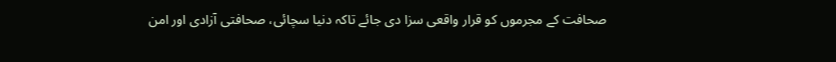صحافت کے مجرموں کو قرار واقعی سزا دی جائے تاکہ دنیا سچائی، صحافتی آزادی اور امن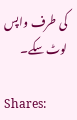کی طرف واپس لوٹ سکے۔

Shares: